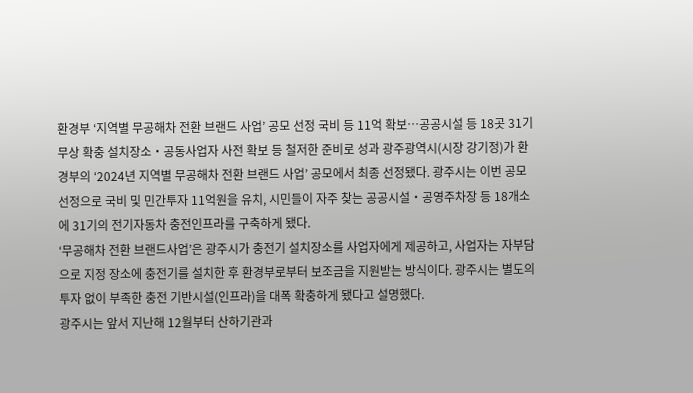환경부 ‘지역별 무공해차 전환 브랜드 사업’ 공모 선정 국비 등 11억 확보…공공시설 등 18곳 31기 무상 확충 설치장소‧공동사업자 사전 확보 등 철저한 준비로 성과 광주광역시(시장 강기정)가 환경부의 ‘2024년 지역별 무공해차 전환 브랜드 사업’ 공모에서 최종 선정됐다. 광주시는 이번 공모 선정으로 국비 및 민간투자 11억원을 유치, 시민들이 자주 찾는 공공시설‧공영주차장 등 18개소에 31기의 전기자동차 충전인프라를 구축하게 됐다.
‘무공해차 전환 브랜드사업’은 광주시가 충전기 설치장소를 사업자에게 제공하고, 사업자는 자부담으로 지정 장소에 충전기를 설치한 후 환경부로부터 보조금을 지원받는 방식이다. 광주시는 별도의 투자 없이 부족한 충전 기반시설(인프라)을 대폭 확충하게 됐다고 설명했다.
광주시는 앞서 지난해 12월부터 산하기관과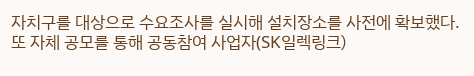자치구를 대상으로 수요조사를 실시해 설치장소를 사전에 확보했다. 또 자체 공모를 통해 공동참여 사업자(SK일렉링크)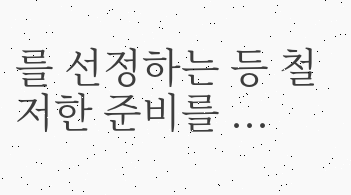를 선정하는 등 철저한 준비를 ...